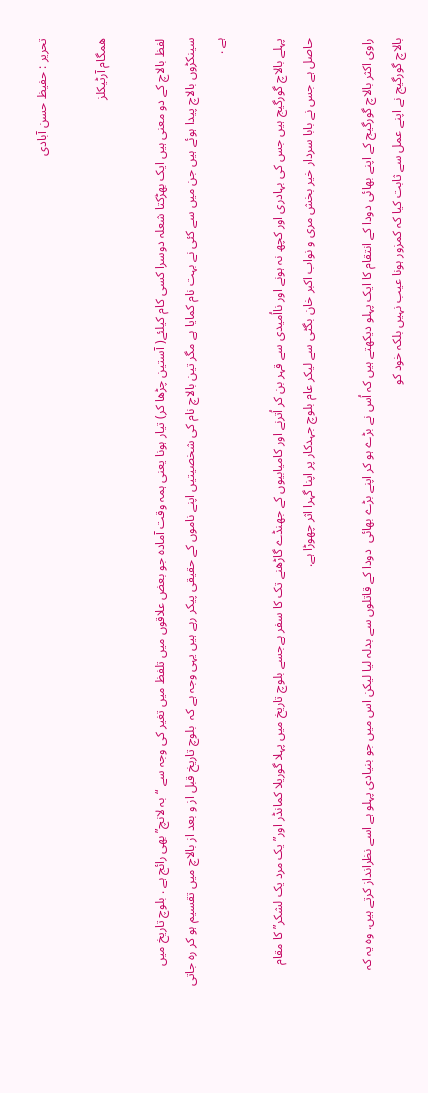تحریر : حفیظ حسن آبادی

ھمگام آرٹیکلز

لفظ بالاچ کے دو معنی ہیں ایک بھڑکتا شعلہ دوسرا کسی کام کیلئے( آستین چڑھا کر) تیار ہونا یعنی ہمہ وقت آمادہ جو بعض علاقوں میں تلفظ میں تغیر کی وجہ سے “بہ لانچ” بھی رائج ہے . بلوچ تاریخ میں سینکڑوں بالاچ پیدا ہوئے ہیں جن میں سے کئی نے بہت نام کمایا ہے مگر تین بالاچ نام کی شخصیتیں اپنے ناموں کے حقیقی پیکر رہے ہیں یہی وجہ ہے کہ  بلوچ تاریخ قبل از و بعد از بالاچ میں تقسیم ہو کر رہ جاتی ہے .

پہلے بالاچ گورگیج ہیں جس کی بہادری اور کچھ نہ ہونے اور نااُمیدی سے قہر بن کر اُترنے اور کامیابیوں کے جھنڈے گاڑھنے تک کا سفر ہےجسے بلوچ تاریخ میں پہلا گوریلا کمانڈر اور” یک مرد یک لشکر” کا مقام حاصل ہے جس نے بابا سردار خیر بخش مری و نواب اکبر خان بگٹی سے لیکر عام بلوچ جہدکار پر اپنا گہرا اثر چھوڑا ہے.

راوی اکثر بالاچ گورگیج کے اپنے بھائی دودا کے انتقام کا ایک پہلو دیکھتے ہیں کہ اُس نے بڑے ہو کر اپنے بڑے بھائی  دودا کے قاتلوں سے بدلہ لیا لیکن اس میں جو بنیادی پہلو ہے اسے نظرانداز کرتے ہیں. وہ یہ کہ بالاچ گورگیج نے اپنے عمل سے ثابت کیا کہ کمزور ہونا عیب نہیں بلکہ خود کو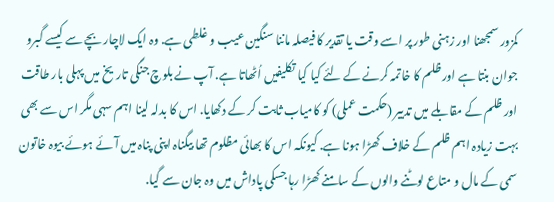کمزور سمجھنا اور زہنی طور پر اسے وقت یا تقدیر کا فیصلہ ماننا سنگین عیب و غلطی ہے. وہ ایک لاچار بچے سے کیسے گبرو جوان بنتا ہے اور ظلم کا خاتمہ کرنے کے لئے کیا کیا تکلیفیں اُٹھاتا ہے. آپ نے بلوچ جنگی تاریخ میں پہلی بار طاقت اور ظلم کے مقابلے میں تدبیر (حکمت عملی) کو کامیاب ثابت کر کے دکھایا. اس کا بدلہ لینا اہم سہی مگر اس سے بھی بہت زیادہ اہم ظلم کے خلاف کھڑا ہونا ہے. کیونکہ اس کا بھائی مظلوم تھا بیگناہ اپنی پناہ میں آئے ہوئے بیوہ خاتون سمی کے مال و متاع لوٹنے والوں کے سامنے کھڑا رہا جسکی پاداش میں وہ جان سے گیا.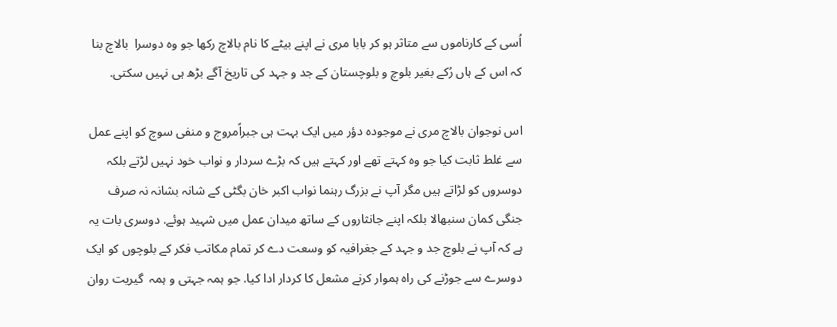اُسی کے کارناموں سے متاثر ہو کر بابا مری نے اپنے بیٹے کا نام بالاچ رکھا جو وہ دوسرا  بالاچ بنا کہ اس کے ہاں رُکے بغیر بلوچ و بلوچستان کے جد و جہد کی تاریخ آگے بڑھ ہی نہیں سکتی.

اس نوجوان بالاچ مری نے موجودہ دؤر میں ایک بہت ہی جبراًمروج و منفی سوچ کو اپنے عمل سے غلط ثابت کیا جو وہ کہتے تھے اور کہتے ہیں کہ بڑے سردار و نواب خود نہیں لڑتے بلکہ دوسروں کو لڑاتے ہیں مگر آپ نے بزرگ رہنما نواب اکبر خان بگٹی کے شانہ بشانہ نہ صرف جنگی کمان سنبھالا بلکہ اپنے جانثاروں کے ساتھ میدان عمل میں شہید ہوئے. دوسری بات یہ ہے کہ آپ نے بلوچ جد و جہد کے جغرافیہ کو وسعت دے کر تمام مکاتب فکر کے بلوچوں کو ایک دوسرے سے جوڑنے کی راہ ہموار کرنے مشعل کا کردار ادا کیا. جو ہمہ جہتی و ہمہ  گیریت روان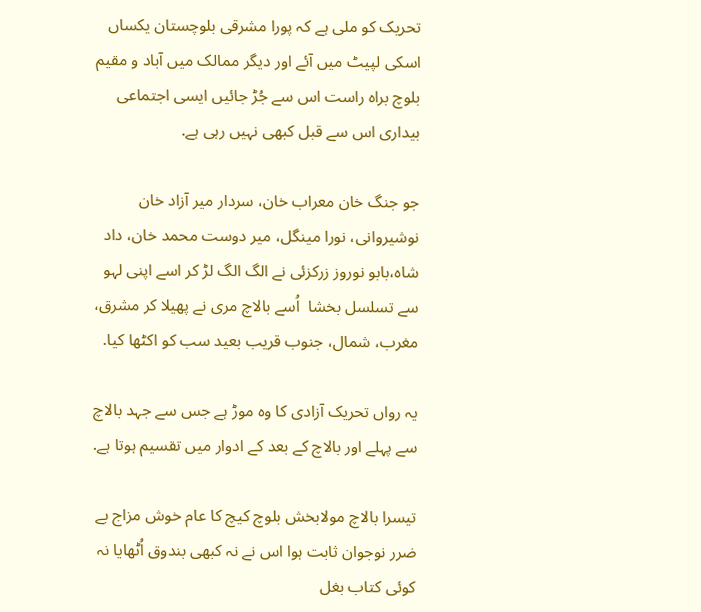تحریک کو ملی ہے کہ پورا مشرقی بلوچستان یکساں اسکی لپیٹ میں آئے اور دیگر ممالک میں آباد و مقیم بلوچ براہ راست اس سے جُڑ جائیں ایسی اجتماعی بیداری اس سے قبل کبھی نہیں رہی ہے.

جو جنگ خان معراب خان، سردار میر آزاد خان نوشیروانی، نورا مینگل، میر دوست محمد خان، داد شاہ،بابو نوروز زرکزئی نے الگ الگ لڑ کر اسے اپنی لہو سے تسلسل بخشا  اُسے بالاچ مری نے پھیلا کر مشرق، مغرب، شمال، جنوب قریب بعید سب کو اکٹھا کیا.

یہ رواں تحریک آزادی کا وہ موڑ ہے جس سے جہد بالاچ سے پہلے اور بالاچ کے بعد کے ادوار میں تقسیم ہوتا ہے.

تیسرا بالاچ مولابخش بلوچ کیچ کا عام خوش مزاج بے ضرر نوجوان ثابت ہوا اس نے نہ کبھی بندوق اُٹھایا نہ کوئی کتاب بغل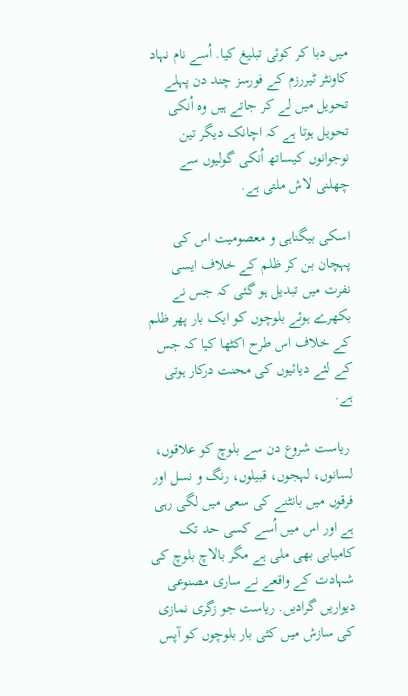میں دبا کر کوئی تبلیغ کیا. اُسے نام نہاد کاونٹر ٹیررزم کے فورسز چند دن پہلے تحویل میں لے کر جاتے ہیں وہ اُنکی تحویل ہوتا ہے کہ اچانک دیگر تین نوجوانوں کیساتھ اُنکی گولیوں سے چھلنی لاش ملتی ہے.

اسکی بیگناہی و معصومیت اس کی پہچان بن کر ظلم کے خلاف ایسی نفرت میں تبدیل ہو گئی کہ جس نے بکھرے ہوئے بلوچوں کو ایک بار پھر ظلم کے خلاف اس طرح اکٹھا کیا کہ جس کے لئے دیائیوں کی محنت درکار ہوتی ہے.

 ریاست شروع دن سے بلوچ کو علاقوں، لسانوں، لہجوں، قبیلوں، رنگ و نسل اور فرقوں میں بانٹنے کی سعی میں لگی رہی ہے اور اس میں اُسے کسی حد تک کامیابی بھی ملی ہے مگر بالاچ بلوچ کی شہادت کے واقعے نے ساری مصنوعی دیواریں گرادیں. ریاست جو زگری نمازی کی سازش میں کئی بار بلوچوں کو آپس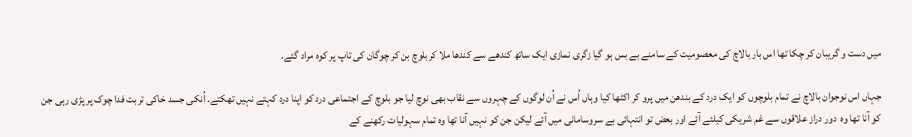میں دست و گریبان کر چکا تھا اس بار بالاچ کی معصومیت کے سامنے بے بس ہو گیا زگری نمازی ایک ساتھ کندھے سے کندھا ملا کربلوچ بن کر چوگان کی تاپ پر کوہ مراد گئے.

جہاں اس نوجوان بالاچ نے تمام بلوچوں کو ایک درد کے بندھن میں پرو کر اکٹھا کیا وہاں اُس نے اُن لوگوں کے چہروں سے نقاب بھی نوچ لیا جو بلوچ کے اجتماعی درد کو اپنا درد کہتے نہیں تھکتے. اُنکی جسد خاکی تربت فدا چوک پر پڑی رہی جن کو آنا تھا وہ  دور دراز علاقوں سے غم شریکی کیلئے آئے اور بعض تو انتہائی بے سروسامانی میں آئے لیکن جن کو نہیں آنا تھا وہ تمام سہولیات رکھنے کے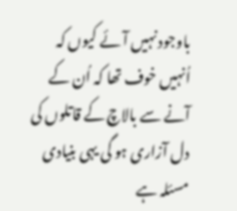باوجود نہیں آئے کیوں کہ اُنہیں خوف تھا کہ اُن کے آنے سے بالاچ کے قاتلوں کی دل آزاری ہو گی یہی بنیادی مسئلہ ہے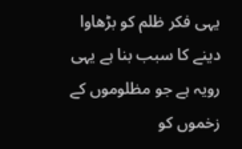یہی فکر ظلم کو بڑھاوا دینے کا سبب بنا ہے یہی رویہ ہے جو مظلوموں کے زخموں کو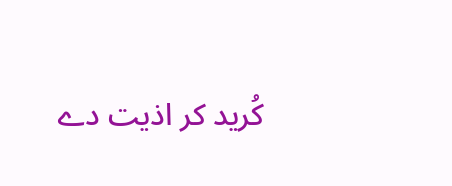کُرید کر اذیت دے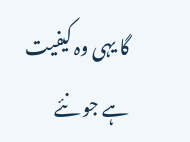گا یہی وہ کیفیت ہے جو نئے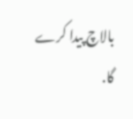بالاچ پیدا کرے گا.